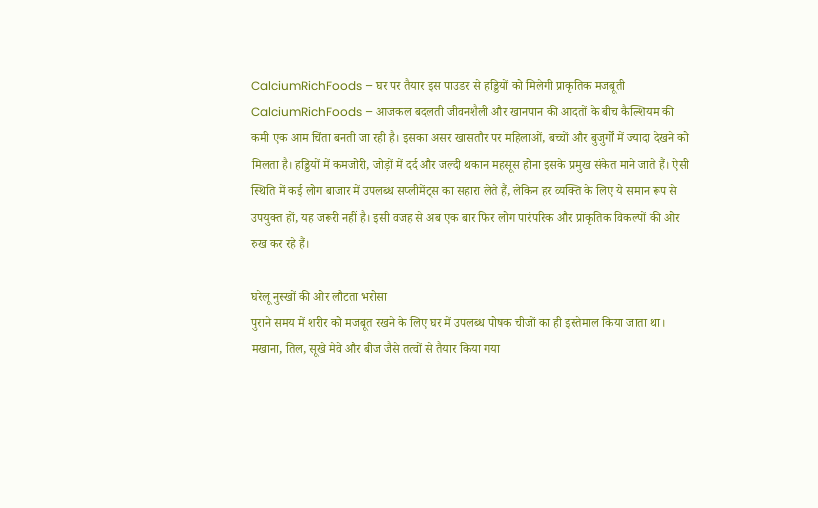CalciumRichFoods – घर पर तैयार इस पाउडर से हड्डियों को मिलेगी प्राकृतिक मजबूती
CalciumRichFoods – आजकल बदलती जीवनशैली और खानपान की आदतों के बीच कैल्शियम की कमी एक आम चिंता बनती जा रही है। इसका असर खासतौर पर महिलाओं, बच्चों और बुजुर्गों में ज्यादा देखने को मिलता है। हड्डियों में कमजोरी, जोड़ों में दर्द और जल्दी थकान महसूस होना इसके प्रमुख संकेत माने जाते हैं। ऐसी स्थिति में कई लोग बाजार में उपलब्ध सप्लीमेंट्स का सहारा लेते हैं, लेकिन हर व्यक्ति के लिए ये समान रूप से उपयुक्त हों, यह जरूरी नहीं है। इसी वजह से अब एक बार फिर लोग पारंपरिक और प्राकृतिक विकल्पों की ओर रुख कर रहे हैं।

घरेलू नुस्खों की ओर लौटता भरोसा
पुराने समय में शरीर को मजबूत रखने के लिए घर में उपलब्ध पोषक चीजों का ही इस्तेमाल किया जाता था। मखाना, तिल, सूखे मेवे और बीज जैसे तत्वों से तैयार किया गया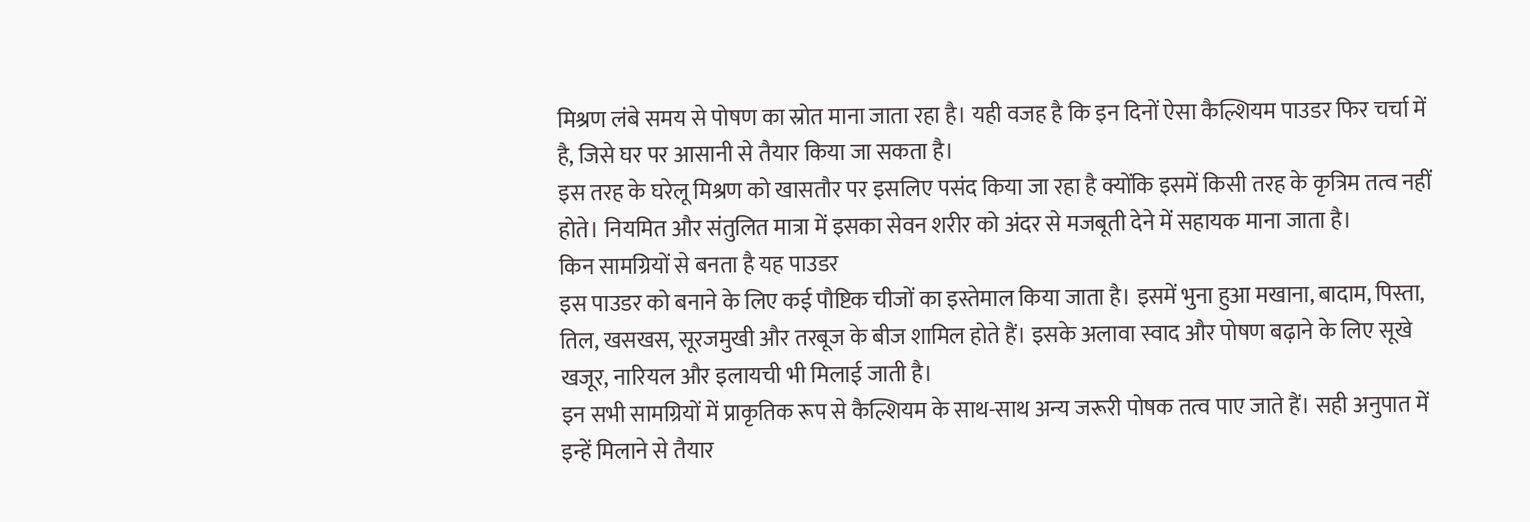मिश्रण लंबे समय से पोषण का स्रोत माना जाता रहा है। यही वजह है कि इन दिनों ऐसा कैल्शियम पाउडर फिर चर्चा में है, जिसे घर पर आसानी से तैयार किया जा सकता है।
इस तरह के घरेलू मिश्रण को खासतौर पर इसलिए पसंद किया जा रहा है क्योंकि इसमें किसी तरह के कृत्रिम तत्व नहीं होते। नियमित और संतुलित मात्रा में इसका सेवन शरीर को अंदर से मजबूती देने में सहायक माना जाता है।
किन सामग्रियों से बनता है यह पाउडर
इस पाउडर को बनाने के लिए कई पौष्टिक चीजों का इस्तेमाल किया जाता है। इसमें भुना हुआ मखाना, बादाम, पिस्ता, तिल, खसखस, सूरजमुखी और तरबूज के बीज शामिल होते हैं। इसके अलावा स्वाद और पोषण बढ़ाने के लिए सूखे खजूर, नारियल और इलायची भी मिलाई जाती है।
इन सभी सामग्रियों में प्राकृतिक रूप से कैल्शियम के साथ-साथ अन्य जरूरी पोषक तत्व पाए जाते हैं। सही अनुपात में इन्हें मिलाने से तैयार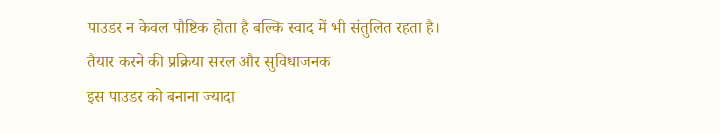पाउडर न केवल पौष्टिक होता है बल्कि स्वाद में भी संतुलित रहता है।
तैयार करने की प्रक्रिया सरल और सुविधाजनक
इस पाउडर को बनाना ज्यादा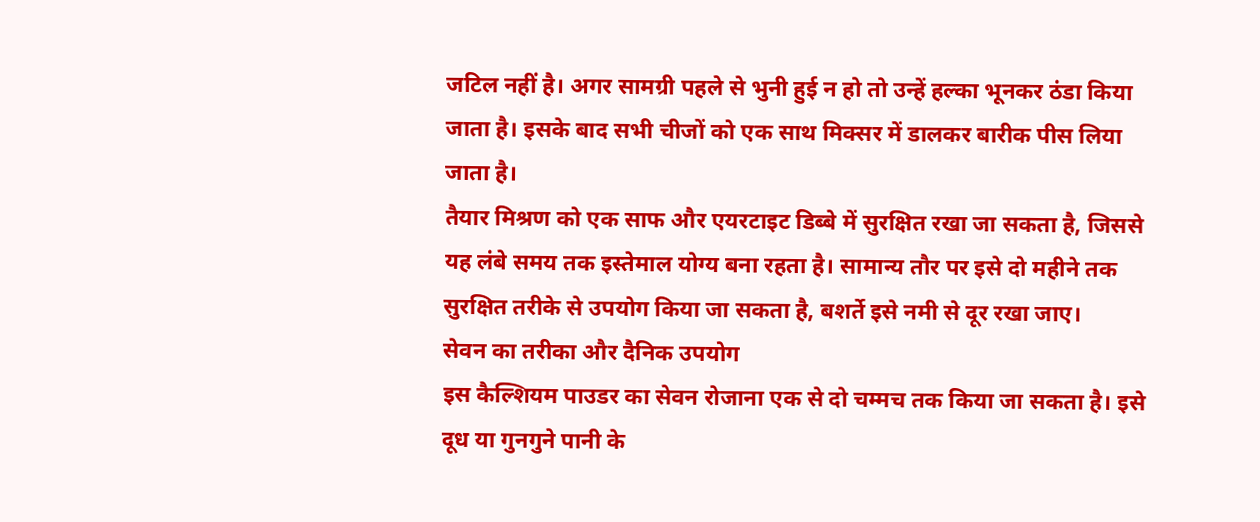जटिल नहीं है। अगर सामग्री पहले से भुनी हुई न हो तो उन्हें हल्का भूनकर ठंडा किया जाता है। इसके बाद सभी चीजों को एक साथ मिक्सर में डालकर बारीक पीस लिया जाता है।
तैयार मिश्रण को एक साफ और एयरटाइट डिब्बे में सुरक्षित रखा जा सकता है, जिससे यह लंबे समय तक इस्तेमाल योग्य बना रहता है। सामान्य तौर पर इसे दो महीने तक सुरक्षित तरीके से उपयोग किया जा सकता है, बशर्ते इसे नमी से दूर रखा जाए।
सेवन का तरीका और दैनिक उपयोग
इस कैल्शियम पाउडर का सेवन रोजाना एक से दो चम्मच तक किया जा सकता है। इसे दूध या गुनगुने पानी के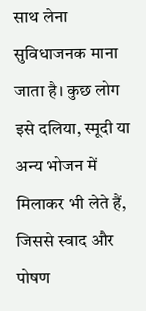साथ लेना सुविधाजनक माना जाता है। कुछ लोग इसे दलिया, स्मूदी या अन्य भोजन में मिलाकर भी लेते हैं, जिससे स्वाद और पोषण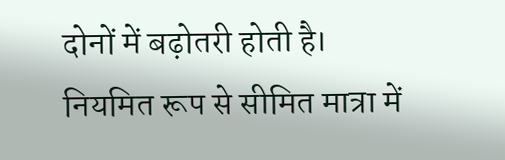दोनों में बढ़ोतरी होती है।
नियमित रूप से सीमित मात्रा में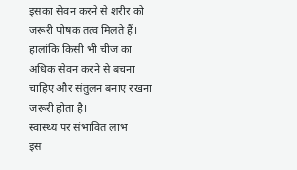इसका सेवन करने से शरीर को जरूरी पोषक तत्व मिलते हैं। हालांकि किसी भी चीज का अधिक सेवन करने से बचना चाहिए और संतुलन बनाए रखना जरूरी होता है।
स्वास्थ्य पर संभावित लाभ
इस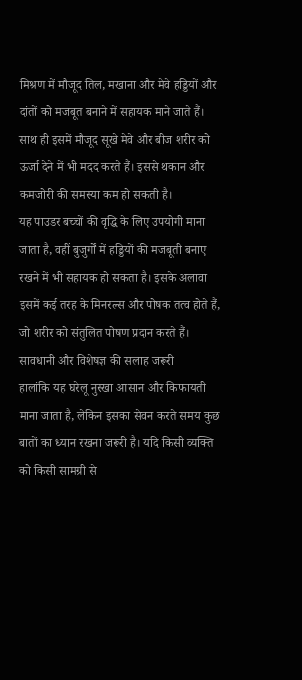मिश्रण में मौजूद तिल, मखाना और मेवे हड्डियों और दांतों को मजबूत बनाने में सहायक माने जाते हैं। साथ ही इसमें मौजूद सूखे मेवे और बीज शरीर को ऊर्जा देने में भी मदद करते हैं। इससे थकान और कमजोरी की समस्या कम हो सकती है।
यह पाउडर बच्चों की वृद्धि के लिए उपयोगी माना जाता है, वहीं बुजुर्गों में हड्डियों की मजबूती बनाए रखने में भी सहायक हो सकता है। इसके अलावा इसमें कई तरह के मिनरल्स और पोषक तत्व होते हैं, जो शरीर को संतुलित पोषण प्रदान करते हैं।
सावधानी और विशेषज्ञ की सलाह जरूरी
हालांकि यह घरेलू नुस्खा आसान और किफायती माना जाता है, लेकिन इसका सेवन करते समय कुछ बातों का ध्यान रखना जरूरी है। यदि किसी व्यक्ति को किसी सामग्री से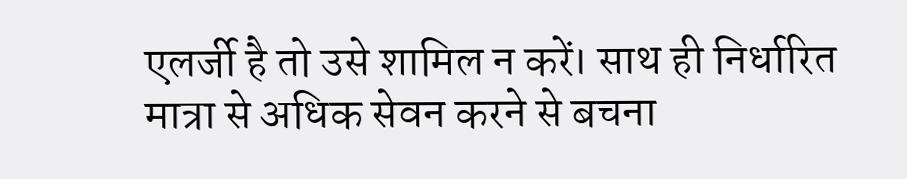एलर्जी है तो उसे शामिल न करें। साथ ही निर्धारित मात्रा से अधिक सेवन करने से बचना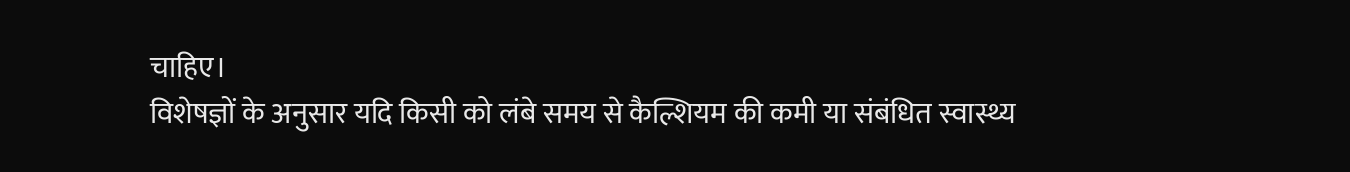चाहिए।
विशेषज्ञों के अनुसार यदि किसी को लंबे समय से कैल्शियम की कमी या संबंधित स्वास्थ्य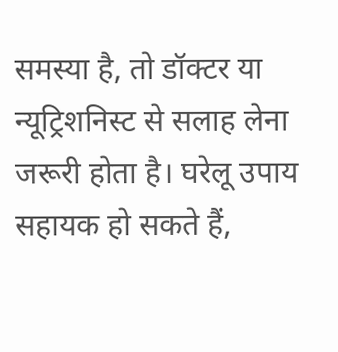समस्या है, तो डॉक्टर या न्यूट्रिशनिस्ट से सलाह लेना जरूरी होता है। घरेलू उपाय सहायक हो सकते हैं,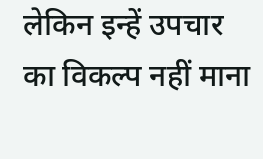लेकिन इन्हें उपचार का विकल्प नहीं माना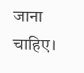जाना चाहिए।